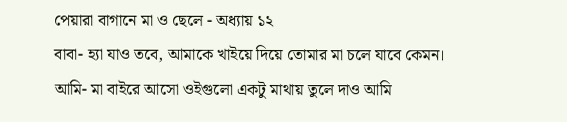পেয়ারা বাগানে মা ও ছেলে - অধ্যায় ১২
বাবা- হ্যা যাও তবে, আমাকে খাইয়ে দিয়ে তোমার মা চলে যাবে কেমন।
আমি- মা বাইরে আসো ওইগুলো একটু মাথায় তুলে দাও আমি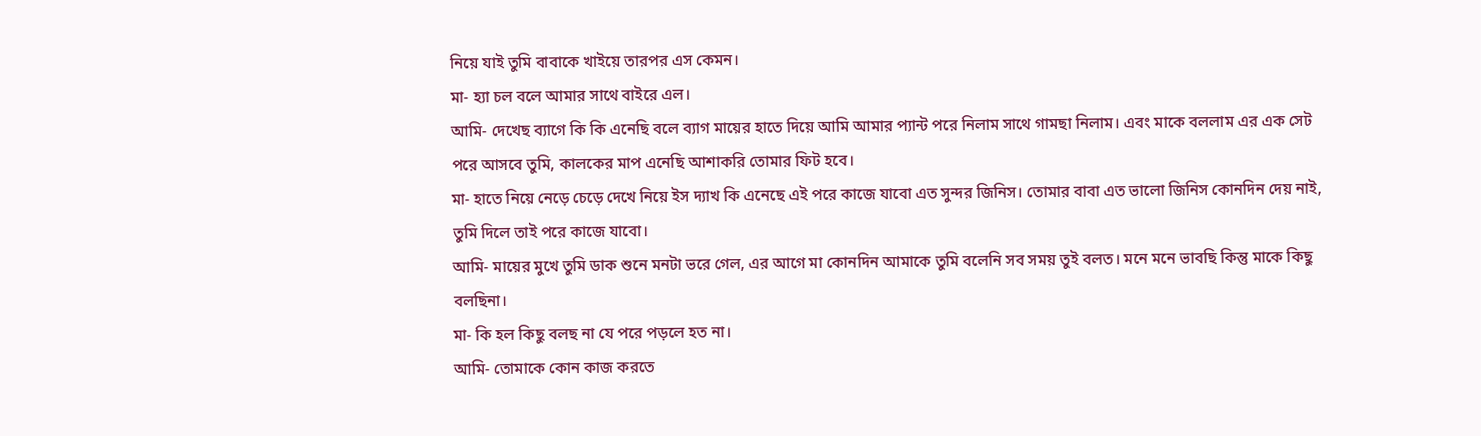নিয়ে যাই তুমি বাবাকে খাইয়ে তারপর এস কেমন।
মা- হ্যা চল বলে আমার সাথে বাইরে এল।
আমি- দেখেছ ব্যাগে কি কি এনেছি বলে ব্যাগ মায়ের হাতে দিয়ে আমি আমার প্যান্ট পরে নিলাম সাথে গামছা নিলাম। এবং মাকে বললাম এর এক সেট পরে আসবে তুমি, কালকের মাপ এনেছি আশাকরি তোমার ফিট হবে।
মা- হাতে নিয়ে নেড়ে চেড়ে দেখে নিয়ে ইস দ্যাখ কি এনেছে এই পরে কাজে যাবো এত সুন্দর জিনিস। তোমার বাবা এত ভালো জিনিস কোনদিন দেয় নাই, তুমি দিলে তাই পরে কাজে যাবো।
আমি- মায়ের মুখে তুমি ডাক শুনে মনটা ভরে গেল, এর আগে মা কোনদিন আমাকে তুমি বলেনি সব সময় তুই বলত। মনে মনে ভাবছি কিন্তু মাকে কিছু বলছিনা।
মা- কি হল কিছু বলছ না যে পরে পড়লে হত না।
আমি- তোমাকে কোন কাজ করতে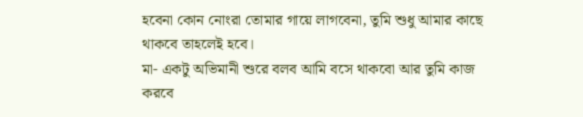হবেনা কোন নোংরা তোমার গায়ে লাগবেনা, তুমি শুধু আমার কাছে থাকবে তাহলেই হবে।
মা- একটু অভিমানী শুরে বলব আমি বসে থাকবো আর তুমি কাজ করবে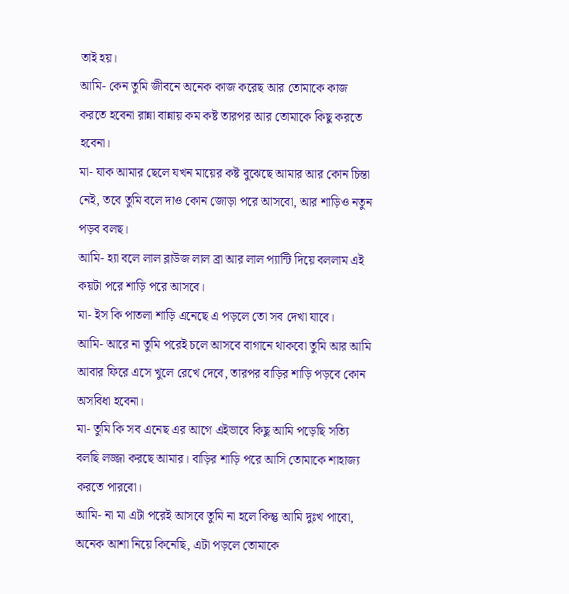তাই হয়।
আমি- কেন তুমি জীবনে অনেক কাজ করেছ আর তোমাকে কাজ করতে হবেনা রান্না বান্নায় কম কষ্ট তারপর আর তোমাকে কিছু করতে হবেনা।
মা- যাক আমার ছেলে যখন মায়ের কষ্ট বুঝেছে আমার আর কোন চিন্তা নেই, তবে তুমি বলে দাও কোন জোড়া পরে আসবো, আর শাড়িও নতুন পড়ব বলছ।
আমি- হ্যা বলে লাল ব্লাউজ লাল ব্রা আর লাল প্যান্টি দিয়ে বললাম এই কয়টা পরে শাড়ি পরে আসবে।
মা- ইস কি পাতলা শাড়ি এনেছে এ পড়লে তো সব দেখা যাবে।
আমি- আরে না তুমি পরেই চলে আসবে বাগানে থাকবো তুমি আর আমি আবার ফিরে এসে খুলে রেখে দেবে, তারপর বাড়ির শাড়ি পড়বে কোন অসবিধা হবেনা।
মা- তুমি কি সব এনেছ এর আগে এইভাবে কিছু আমি পড়েছি সত্যি বলছি লজ্জা করছে আমার। বাড়ির শাড়ি পরে আসি তোমাকে শাহাজ্য করতে পারবো।
আমি- না মা এটা পরেই আসবে তুমি না হলে কিন্তু আমি দুঃখ পাবো, অনেক আশা নিয়ে কিনেছি, এটা পড়লে তোমাকে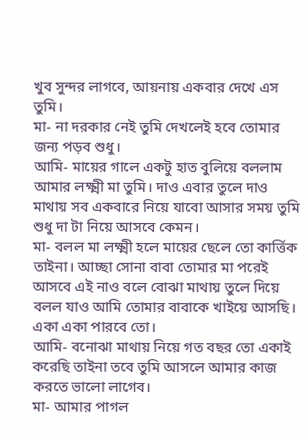খুব সুন্দর লাগবে, আয়নায় একবার দেখে এস তুমি।
মা- না দরকার নেই তুমি দেখলেই হবে তোমার জন্য পড়ব শুধু।
আমি- মায়ের গালে একটু হাত বুলিয়ে বললাম আমার লক্ষ্মী মা তুমি। দাও এবার তুলে দাও মাথায় সব একবারে নিয়ে যাবো আসার সময় তুমি শুধু দা টা নিয়ে আসবে কেমন।
মা- বলল মা লক্ষ্মী হলে মায়ের ছেলে তো কার্ত্তিক তাইনা। আচ্ছা সোনা বাবা তোমার মা পরেই আসবে এই নাও বলে বোঝা মাথায় তুলে দিয়ে বলল যাও আমি তোমার বাবাকে খাইয়ে আসছি। একা একা পারবে তো।
আমি- বনোঝা মাথায় নিয়ে গত বছর তো একাই করেছি তাইনা তবে তুমি আসলে আমার কাজ করতে ভালো লাগেব।
মা- আমার পাগল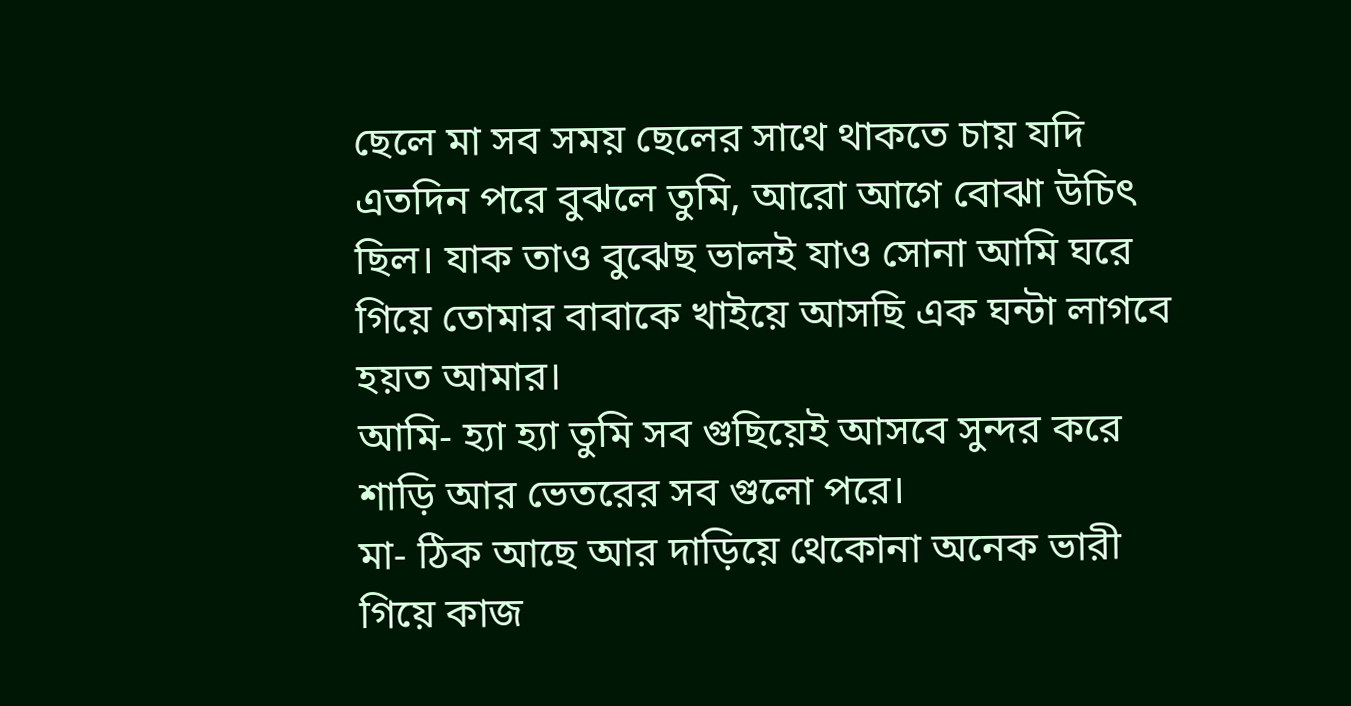ছেলে মা সব সময় ছেলের সাথে থাকতে চায় যদি এতদিন পরে বুঝলে তুমি, আরো আগে বোঝা উচিৎ ছিল। যাক তাও বুঝেছ ভালই যাও সোনা আমি ঘরে গিয়ে তোমার বাবাকে খাইয়ে আসছি এক ঘন্টা লাগবে হয়ত আমার।
আমি- হ্যা হ্যা তুমি সব গুছিয়েই আসবে সুন্দর করে শাড়ি আর ভেতরের সব গুলো পরে।
মা- ঠিক আছে আর দাড়িয়ে থেকোনা অনেক ভারী গিয়ে কাজ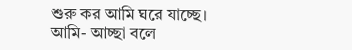শুরু কর আমি ঘরে যাচ্ছে।
আমি- আচ্ছা বলে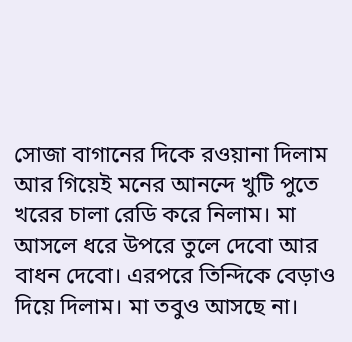সোজা বাগানের দিকে রওয়ানা দিলাম আর গিয়েই মনের আনন্দে খুটি পুতে খরের চালা রেডি করে নিলাম। মা আসলে ধরে উপরে তুলে দেবো আর বাধন দেবো। এরপরে তিন্দিকে বেড়াও দিয়ে দিলাম। মা তবুও আসছে না।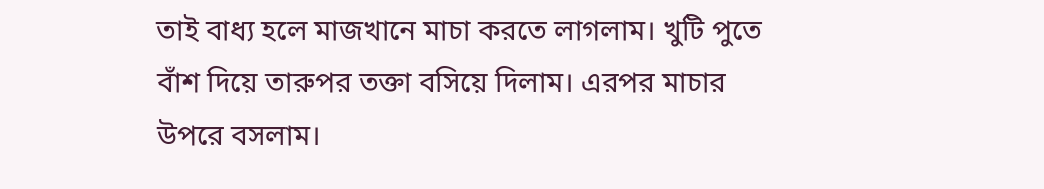তাই বাধ্য হলে মাজখানে মাচা করতে লাগলাম। খুটি পুতে বাঁশ দিয়ে তারুপর তক্তা বসিয়ে দিলাম। এরপর মাচার উপরে বসলাম।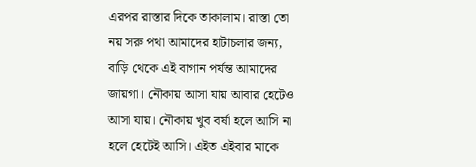এরপর রাস্তার দিকে তাকালাম। রাস্তা তো নয় সরু পথা আমাদের হাটাচলার জন্য, বাড়ি থেকে এই বাগান পর্যন্ত আমাদের জায়গা। নৌকায় আসা যায় আবার হেটেও আসা যায়। নৌকায় খুব বর্ষা হলে আসি না হলে হেটেই আসি। এইত এইবার মাকে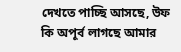দেখতে পাচ্ছি আসছে, উফ কি অপূর্ব লাগছে আমার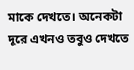মাকে দেখতে। অনেকটা দূরে এখনও তবুও দেখতে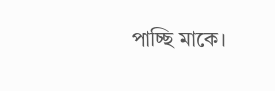পাচ্ছি মাকে।